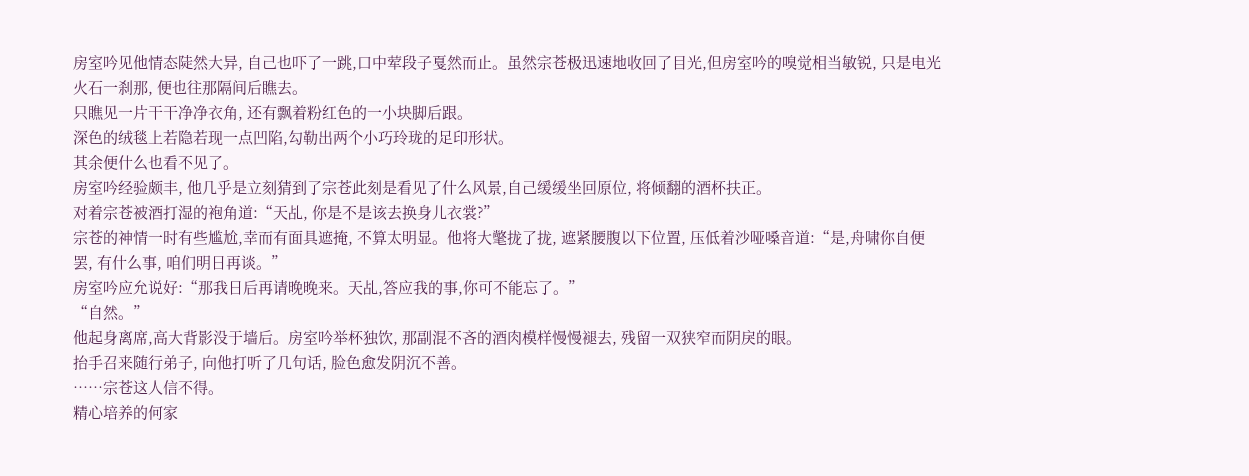房室吟见他情态陡然大异, 自己也吓了一跳,口中荤段子戛然而止。虽然宗苍极迅速地收回了目光,但房室吟的嗅觉相当敏锐, 只是电光火石一刹那, 便也往那隔间后瞧去。
只瞧见一片干干净净衣角, 还有飘着粉红色的一小块脚后跟。
深色的绒毯上若隐若现一点凹陷,勾勒出两个小巧玲珑的足印形状。
其余便什么也看不见了。
房室吟经验颇丰, 他几乎是立刻猜到了宗苍此刻是看见了什么风景,自己缓缓坐回原位, 将倾翻的酒杯扶正。
对着宗苍被酒打湿的袍角道:“天乩, 你是不是该去换身儿衣裳?”
宗苍的神情一时有些尴尬,幸而有面具遮掩, 不算太明显。他将大氅拢了拢, 遮紧腰腹以下位置, 压低着沙哑嗓音道:“是,舟啸你自便罢, 有什么事, 咱们明日再谈。”
房室吟应允说好:“那我日后再请晚晚来。天乩,答应我的事,你可不能忘了。”
“自然。”
他起身离席,高大背影没于墙后。房室吟举杯独饮, 那副混不吝的酒肉模样慢慢褪去, 残留一双狭窄而阴戾的眼。
抬手召来随行弟子, 向他打听了几句话, 脸色愈发阴沉不善。
……宗苍这人信不得。
精心培养的何家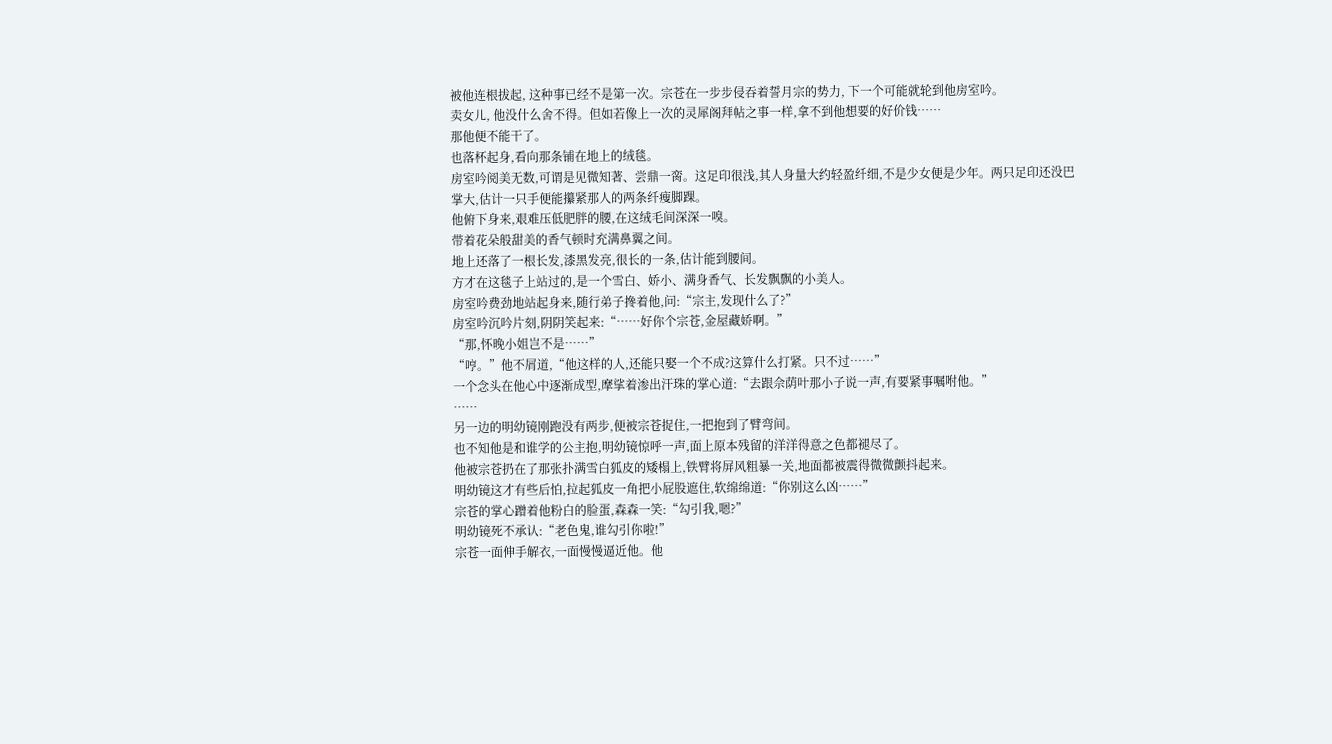被他连根拔起, 这种事已经不是第一次。宗苍在一步步侵吞着誓月宗的势力, 下一个可能就轮到他房室吟。
卖女儿, 他没什么舍不得。但如若像上一次的灵犀阁拜帖之事一样,拿不到他想要的好价钱……
那他便不能干了。
也落杯起身,看向那条铺在地上的绒毯。
房室吟阅美无数,可谓是见微知著、尝鼎一脔。这足印很浅,其人身量大约轻盈纤细,不是少女便是少年。两只足印还没巴掌大,估计一只手便能攥紧那人的两条纤瘦脚踝。
他俯下身来,艰难压低肥胖的腰,在这绒毛间深深一嗅。
带着花朵般甜美的香气顿时充满鼻翼之间。
地上还落了一根长发,漆黑发亮,很长的一条,估计能到腰间。
方才在这毯子上站过的,是一个雪白、娇小、满身香气、长发飘飘的小美人。
房室吟费劲地站起身来,随行弟子搀着他,问:“宗主,发现什么了?”
房室吟沉吟片刻,阴阴笑起来:“……好你个宗苍,金屋藏娇啊。”
“那,怀晚小姐岂不是……”
“哼。”他不屑道,“他这样的人,还能只娶一个不成?这算什么打紧。只不过……”
一个念头在他心中逐渐成型,摩挲着渗出汗珠的掌心道:“去跟佘荫叶那小子说一声,有要紧事嘱咐他。”
……
另一边的明幼镜刚跑没有两步,便被宗苍捉住,一把抱到了臂弯间。
也不知他是和谁学的公主抱,明幼镜惊呼一声,面上原本残留的洋洋得意之色都褪尽了。
他被宗苍扔在了那张扑满雪白狐皮的矮榻上,铁臂将屏风粗暴一关,地面都被震得微微颤抖起来。
明幼镜这才有些后怕,拉起狐皮一角把小屁股遮住,软绵绵道:“你别这么凶……”
宗苍的掌心蹭着他粉白的脸蛋,森森一笑:“勾引我,嗯?”
明幼镜死不承认:“老色鬼,谁勾引你啦!”
宗苍一面伸手解衣,一面慢慢逼近他。他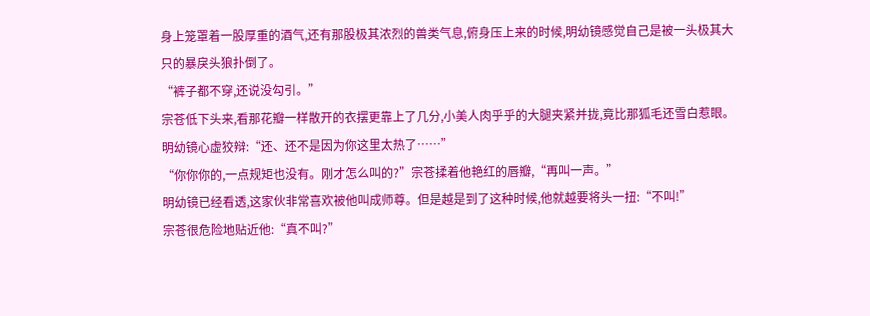身上笼罩着一股厚重的酒气,还有那股极其浓烈的兽类气息,俯身压上来的时候,明幼镜感觉自己是被一头极其大只的暴戾头狼扑倒了。
“裤子都不穿,还说没勾引。”
宗苍低下头来,看那花瓣一样散开的衣摆更靠上了几分,小美人肉乎乎的大腿夹紧并拢,竟比那狐毛还雪白惹眼。
明幼镜心虚狡辩:“还、还不是因为你这里太热了……”
“你你你的,一点规矩也没有。刚才怎么叫的?”宗苍揉着他艳红的唇瓣,“再叫一声。”
明幼镜已经看透,这家伙非常喜欢被他叫成师尊。但是越是到了这种时候,他就越要将头一扭:“不叫!”
宗苍很危险地贴近他:“真不叫?”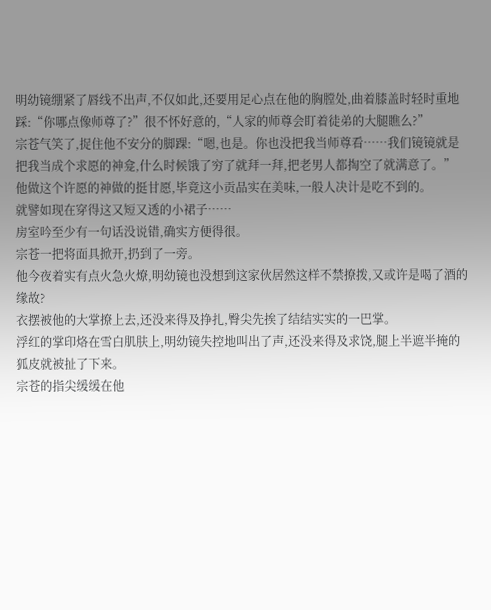明幼镜绷紧了唇线不出声,不仅如此,还要用足心点在他的胸膛处,曲着膝盖时轻时重地踩:“你哪点像师尊了?”很不怀好意的,“人家的师尊会盯着徒弟的大腿瞧么?”
宗苍气笑了,捉住他不安分的脚踝:“嗯,也是。你也没把我当师尊看……我们镜镜就是把我当成个求愿的神龛,什么时候饿了穷了就拜一拜,把老男人都掏空了就满意了。”
他做这个许愿的神做的挺甘愿,毕竟这小贡品实在美味,一般人决计是吃不到的。
就譬如现在穿得这又短又透的小裙子……
房室吟至少有一句话没说错,确实方便得很。
宗苍一把将面具掀开,扔到了一旁。
他今夜着实有点火急火燎,明幼镜也没想到这家伙居然这样不禁撩拨,又或许是喝了酒的缘故?
衣摆被他的大掌撩上去,还没来得及挣扎,臀尖先挨了结结实实的一巴掌。
浮红的掌印烙在雪白肌肤上,明幼镜失控地叫出了声,还没来得及求饶,腿上半遮半掩的狐皮就被扯了下来。
宗苍的指尖缓缓在他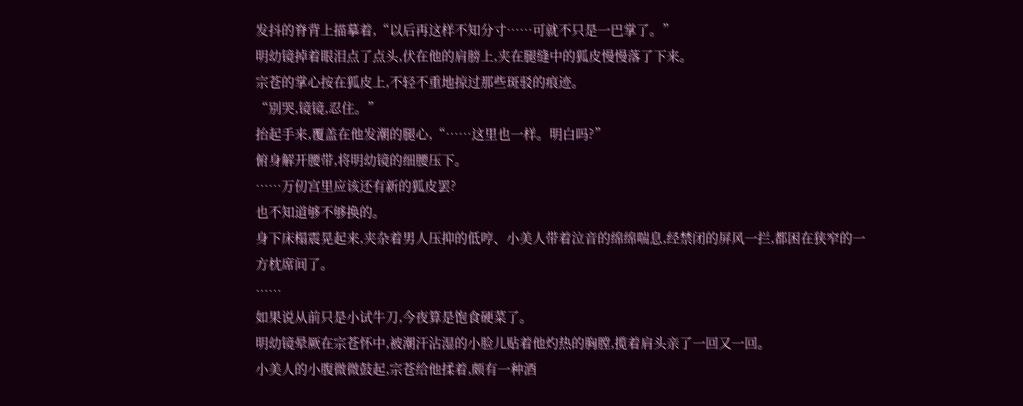发抖的脊背上描摹着,“以后再这样不知分寸……可就不只是一巴掌了。”
明幼镜掉着眼泪点了点头,伏在他的肩膀上,夹在腿缝中的狐皮慢慢落了下来。
宗苍的掌心按在狐皮上,不轻不重地掠过那些斑驳的痕迹。
“别哭,镜镜,忍住。”
抬起手来,覆盖在他发潮的腿心,“……这里也一样。明白吗?”
俯身解开腰带,将明幼镜的细腰压下。
……万仞宫里应该还有新的狐皮罢?
也不知道够不够换的。
身下床榻震晃起来,夹杂着男人压抑的低哼、小美人带着泣音的绵绵喘息,经禁闭的屏风一拦,都困在狭窄的一方枕席间了。
……
如果说从前只是小试牛刀,今夜算是饱食硬菜了。
明幼镜晕厥在宗苍怀中,被潮汗沾湿的小脸儿贴着他灼热的胸膛,揽着肩头亲了一回又一回。
小美人的小腹微微鼓起,宗苍给他揉着,颇有一种酒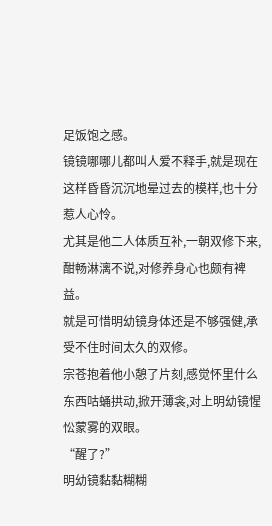足饭饱之感。
镜镜哪哪儿都叫人爱不释手,就是现在这样昏昏沉沉地晕过去的模样,也十分惹人心怜。
尤其是他二人体质互补,一朝双修下来,酣畅淋漓不说,对修养身心也颇有裨益。
就是可惜明幼镜身体还是不够强健,承受不住时间太久的双修。
宗苍抱着他小憩了片刻,感觉怀里什么东西咕蛹拱动,掀开薄衾,对上明幼镜惺忪蒙雾的双眼。
“醒了?”
明幼镜黏黏糊糊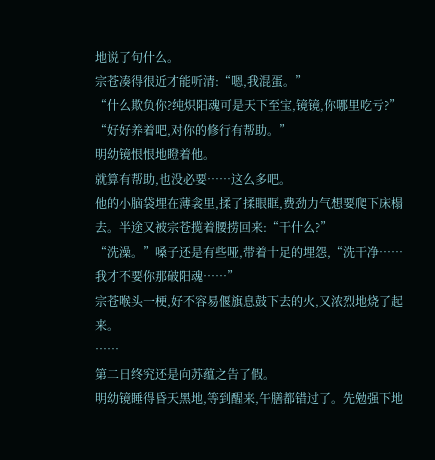地说了句什么。
宗苍凑得很近才能听清:“嗯,我混蛋。”
“什么欺负你?纯炽阳魂可是天下至宝,镜镜,你哪里吃亏?”
“好好养着吧,对你的修行有帮助。”
明幼镜恨恨地瞪着他。
就算有帮助,也没必要……这么多吧。
他的小脑袋埋在薄衾里,揉了揉眼眶,费劲力气想要爬下床榻去。半途又被宗苍揽着腰捞回来:“干什么?”
“洗澡。”嗓子还是有些哑,带着十足的埋怨,“洗干净……我才不要你那破阳魂……”
宗苍喉头一梗,好不容易偃旗息鼓下去的火,又浓烈地烧了起来。
……
第二日终究还是向苏蕴之告了假。
明幼镜睡得昏天黑地,等到醒来,午膳都错过了。先勉强下地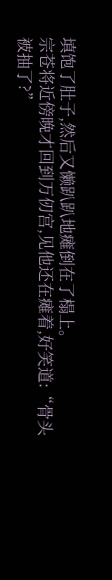填饱了肚子,然后又懒趴趴地瘫倒在了榻上。
宗苍将近傍晚才回到万仞宫,见他还在瘫着,好笑道:“骨头被抽了?”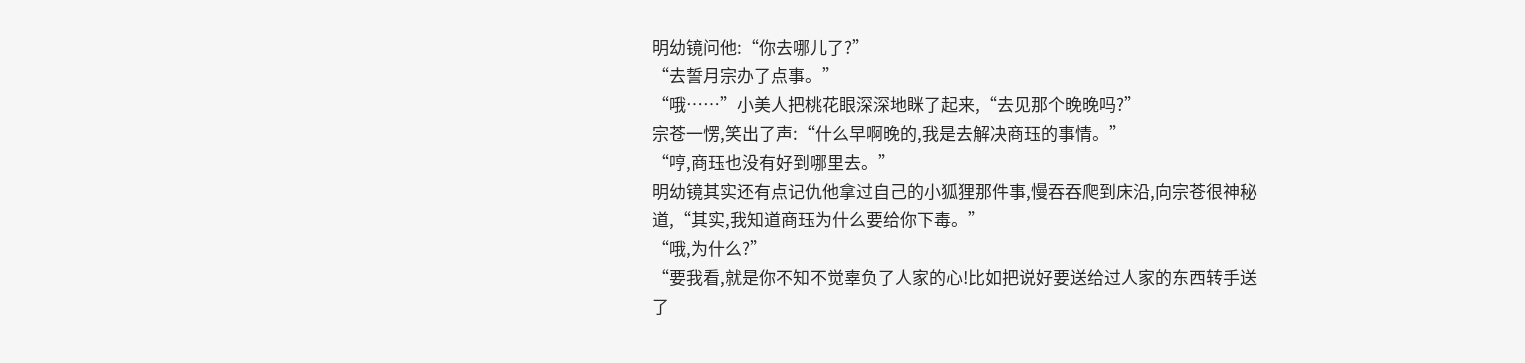明幼镜问他:“你去哪儿了?”
“去誓月宗办了点事。”
“哦……”小美人把桃花眼深深地眯了起来,“去见那个晚晚吗?”
宗苍一愣,笑出了声:“什么早啊晚的,我是去解决商珏的事情。”
“哼,商珏也没有好到哪里去。”
明幼镜其实还有点记仇他拿过自己的小狐狸那件事,慢吞吞爬到床沿,向宗苍很神秘道,“其实,我知道商珏为什么要给你下毒。”
“哦,为什么?”
“要我看,就是你不知不觉辜负了人家的心!比如把说好要送给过人家的东西转手送了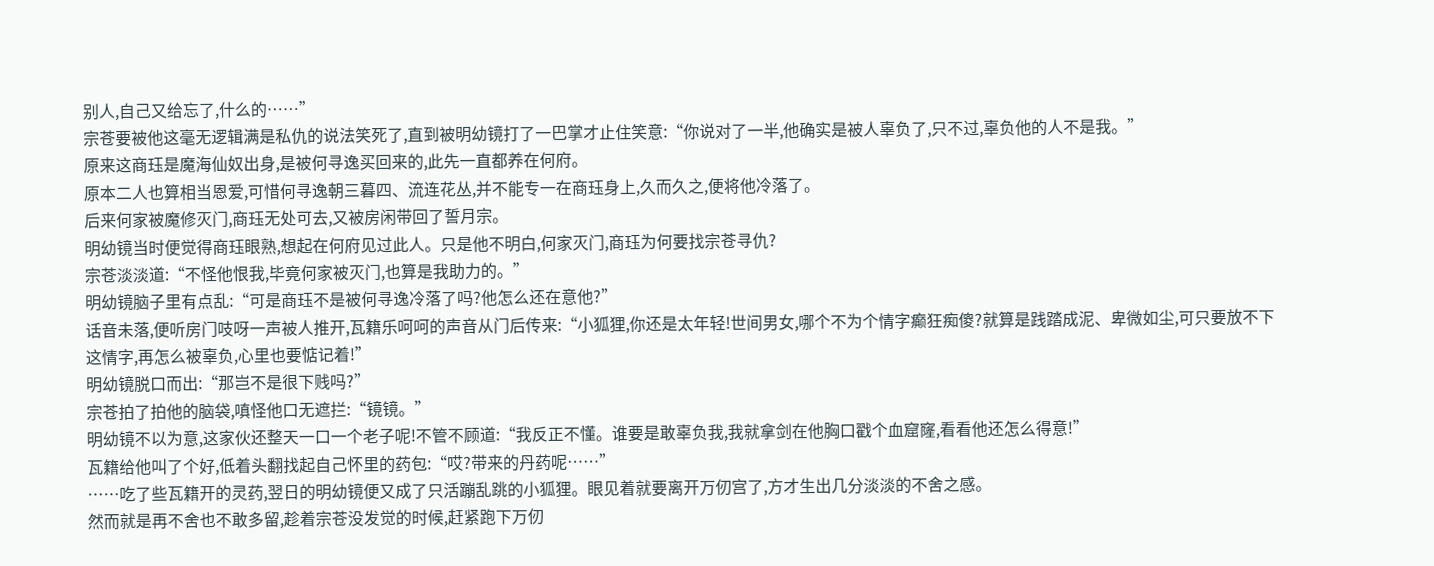别人,自己又给忘了,什么的……”
宗苍要被他这毫无逻辑满是私仇的说法笑死了,直到被明幼镜打了一巴掌才止住笑意:“你说对了一半,他确实是被人辜负了,只不过,辜负他的人不是我。”
原来这商珏是魔海仙奴出身,是被何寻逸买回来的,此先一直都养在何府。
原本二人也算相当恩爱,可惜何寻逸朝三暮四、流连花丛,并不能专一在商珏身上,久而久之,便将他冷落了。
后来何家被魔修灭门,商珏无处可去,又被房闲带回了誓月宗。
明幼镜当时便觉得商珏眼熟,想起在何府见过此人。只是他不明白,何家灭门,商珏为何要找宗苍寻仇?
宗苍淡淡道:“不怪他恨我,毕竟何家被灭门,也算是我助力的。”
明幼镜脑子里有点乱:“可是商珏不是被何寻逸冷落了吗?他怎么还在意他?”
话音未落,便听房门吱呀一声被人推开,瓦籍乐呵呵的声音从门后传来:“小狐狸,你还是太年轻!世间男女,哪个不为个情字癫狂痴傻?就算是践踏成泥、卑微如尘,可只要放不下这情字,再怎么被辜负,心里也要惦记着!”
明幼镜脱口而出:“那岂不是很下贱吗?”
宗苍拍了拍他的脑袋,嗔怪他口无遮拦:“镜镜。”
明幼镜不以为意,这家伙还整天一口一个老子呢!不管不顾道:“我反正不懂。谁要是敢辜负我,我就拿剑在他胸口戳个血窟窿,看看他还怎么得意!”
瓦籍给他叫了个好,低着头翻找起自己怀里的药包:“哎?带来的丹药呢……”
……吃了些瓦籍开的灵药,翌日的明幼镜便又成了只活蹦乱跳的小狐狸。眼见着就要离开万仞宫了,方才生出几分淡淡的不舍之感。
然而就是再不舍也不敢多留,趁着宗苍没发觉的时候,赶紧跑下万仞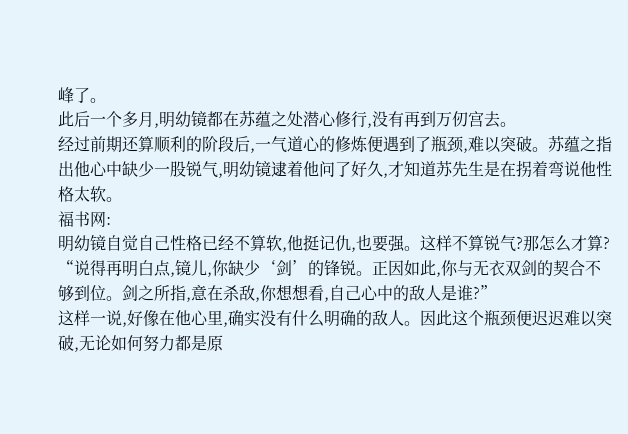峰了。
此后一个多月,明幼镜都在苏蕴之处潜心修行,没有再到万仞宫去。
经过前期还算顺利的阶段后,一气道心的修炼便遇到了瓶颈,难以突破。苏蕴之指出他心中缺少一股锐气,明幼镜逮着他问了好久,才知道苏先生是在拐着弯说他性格太软。
福书网:
明幼镜自觉自己性格已经不算软,他挺记仇,也要强。这样不算锐气?那怎么才算?
“说得再明白点,镜儿,你缺少‘剑’的锋锐。正因如此,你与无衣双剑的契合不够到位。剑之所指,意在杀敌,你想想看,自己心中的敌人是谁?”
这样一说,好像在他心里,确实没有什么明确的敌人。因此这个瓶颈便迟迟难以突破,无论如何努力都是原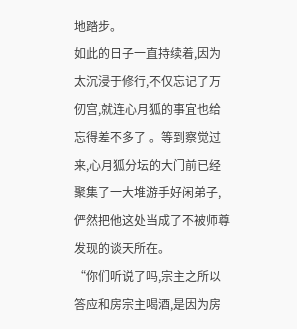地踏步。
如此的日子一直持续着,因为太沉浸于修行,不仅忘记了万仞宫,就连心月狐的事宜也给忘得差不多了 。等到察觉过来,心月狐分坛的大门前已经聚集了一大堆游手好闲弟子,俨然把他这处当成了不被师尊发现的谈天所在。
“你们听说了吗,宗主之所以答应和房宗主喝酒,是因为房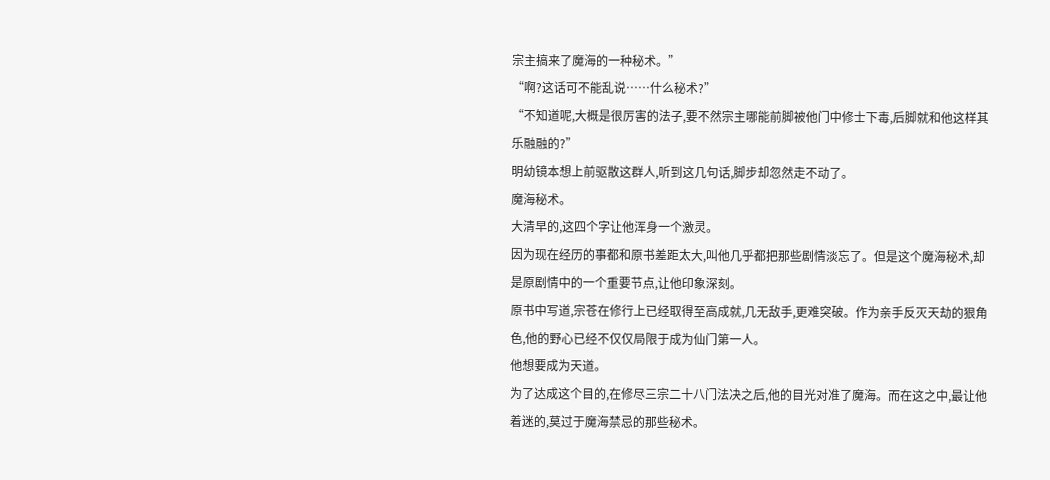宗主搞来了魔海的一种秘术。”
“啊?这话可不能乱说……什么秘术?”
“不知道呢,大概是很厉害的法子,要不然宗主哪能前脚被他门中修士下毒,后脚就和他这样其乐融融的?”
明幼镜本想上前驱散这群人,听到这几句话,脚步却忽然走不动了。
魔海秘术。
大清早的,这四个字让他浑身一个激灵。
因为现在经历的事都和原书差距太大,叫他几乎都把那些剧情淡忘了。但是这个魔海秘术,却是原剧情中的一个重要节点,让他印象深刻。
原书中写道,宗苍在修行上已经取得至高成就,几无敌手,更难突破。作为亲手反灭天劫的狠角色,他的野心已经不仅仅局限于成为仙门第一人。
他想要成为天道。
为了达成这个目的,在修尽三宗二十八门法决之后,他的目光对准了魔海。而在这之中,最让他着迷的,莫过于魔海禁忌的那些秘术。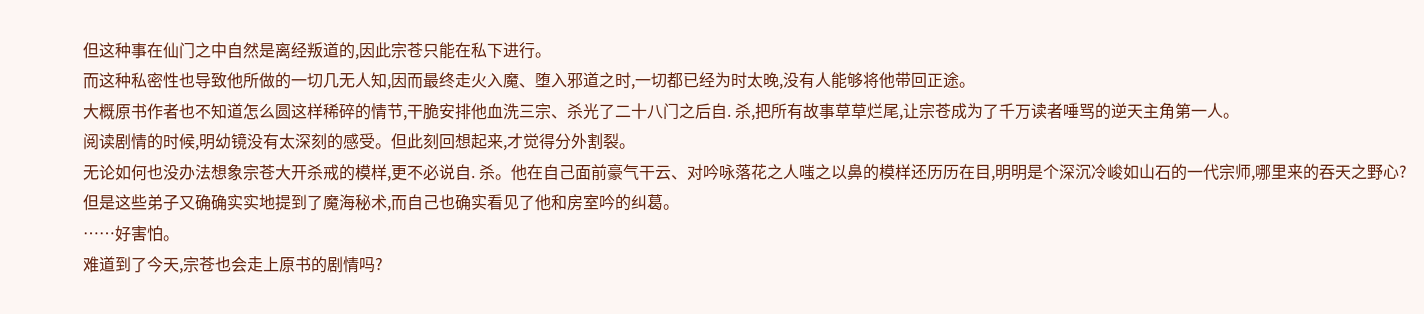但这种事在仙门之中自然是离经叛道的,因此宗苍只能在私下进行。
而这种私密性也导致他所做的一切几无人知,因而最终走火入魔、堕入邪道之时,一切都已经为时太晚,没有人能够将他带回正途。
大概原书作者也不知道怎么圆这样稀碎的情节,干脆安排他血洗三宗、杀光了二十八门之后自. 杀,把所有故事草草烂尾,让宗苍成为了千万读者唾骂的逆天主角第一人。
阅读剧情的时候,明幼镜没有太深刻的感受。但此刻回想起来,才觉得分外割裂。
无论如何也没办法想象宗苍大开杀戒的模样,更不必说自. 杀。他在自己面前豪气干云、对吟咏落花之人嗤之以鼻的模样还历历在目,明明是个深沉冷峻如山石的一代宗师,哪里来的吞天之野心?
但是这些弟子又确确实实地提到了魔海秘术,而自己也确实看见了他和房室吟的纠葛。
……好害怕。
难道到了今天,宗苍也会走上原书的剧情吗?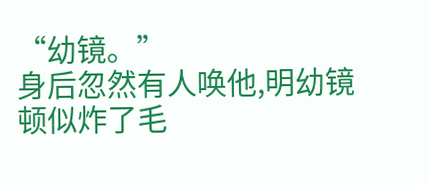“幼镜。”
身后忽然有人唤他,明幼镜顿似炸了毛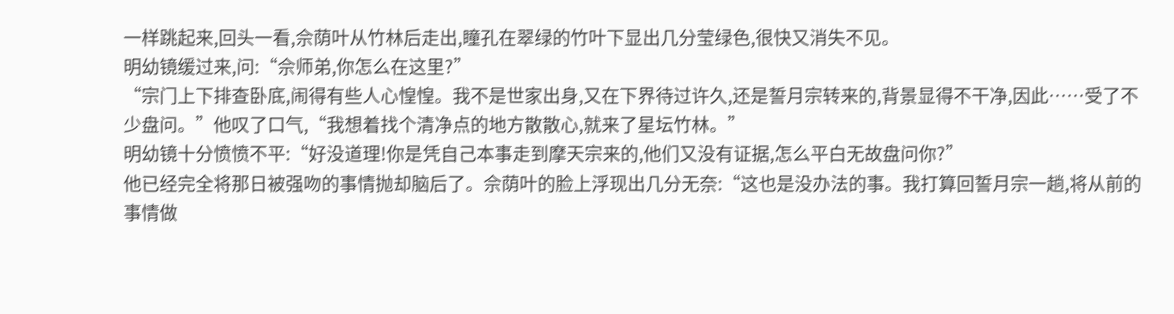一样跳起来,回头一看,佘荫叶从竹林后走出,瞳孔在翠绿的竹叶下显出几分莹绿色,很快又消失不见。
明幼镜缓过来,问:“佘师弟,你怎么在这里?”
“宗门上下排查卧底,闹得有些人心惶惶。我不是世家出身,又在下界待过许久,还是誓月宗转来的,背景显得不干净,因此……受了不少盘问。”他叹了口气,“我想着找个清净点的地方散散心,就来了星坛竹林。”
明幼镜十分愤愤不平:“好没道理!你是凭自己本事走到摩天宗来的,他们又没有证据,怎么平白无故盘问你?”
他已经完全将那日被强吻的事情抛却脑后了。佘荫叶的脸上浮现出几分无奈:“这也是没办法的事。我打算回誓月宗一趟,将从前的事情做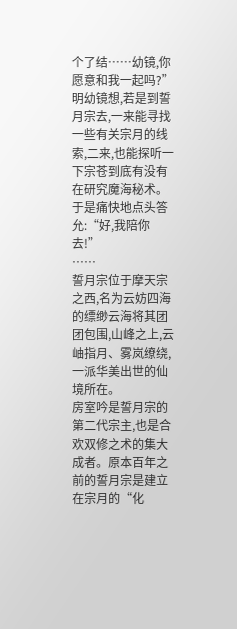个了结……幼镜,你愿意和我一起吗?”
明幼镜想,若是到誓月宗去,一来能寻找一些有关宗月的线索,二来,也能探听一下宗苍到底有没有在研究魔海秘术。
于是痛快地点头答允:“好,我陪你去!”
……
誓月宗位于摩天宗之西,名为云妨四海的缥缈云海将其团团包围,山峰之上,云岫指月、雾岚缭绕,一派华美出世的仙境所在。
房室吟是誓月宗的第二代宗主,也是合欢双修之术的集大成者。原本百年之前的誓月宗是建立在宗月的“化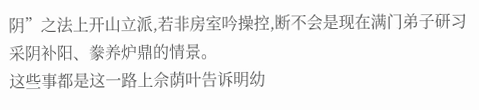阴”之法上开山立派,若非房室吟操控,断不会是现在满门弟子研习采阴补阳、豢养炉鼎的情景。
这些事都是这一路上佘荫叶告诉明幼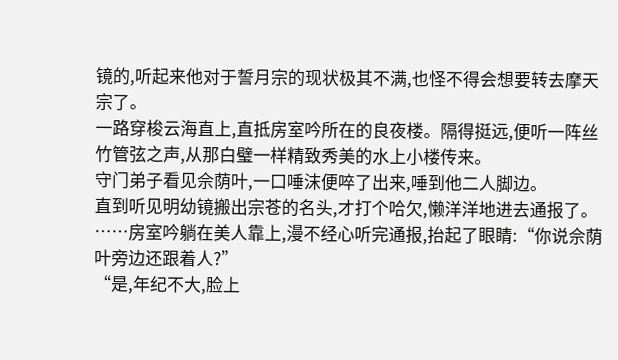镜的,听起来他对于誓月宗的现状极其不满,也怪不得会想要转去摩天宗了。
一路穿梭云海直上,直抵房室吟所在的良夜楼。隔得挺远,便听一阵丝竹管弦之声,从那白璧一样精致秀美的水上小楼传来。
守门弟子看见佘荫叶,一口唾沫便啐了出来,唾到他二人脚边。
直到听见明幼镜搬出宗苍的名头,才打个哈欠,懒洋洋地进去通报了。
……房室吟躺在美人靠上,漫不经心听完通报,抬起了眼睛:“你说佘荫叶旁边还跟着人?”
“是,年纪不大,脸上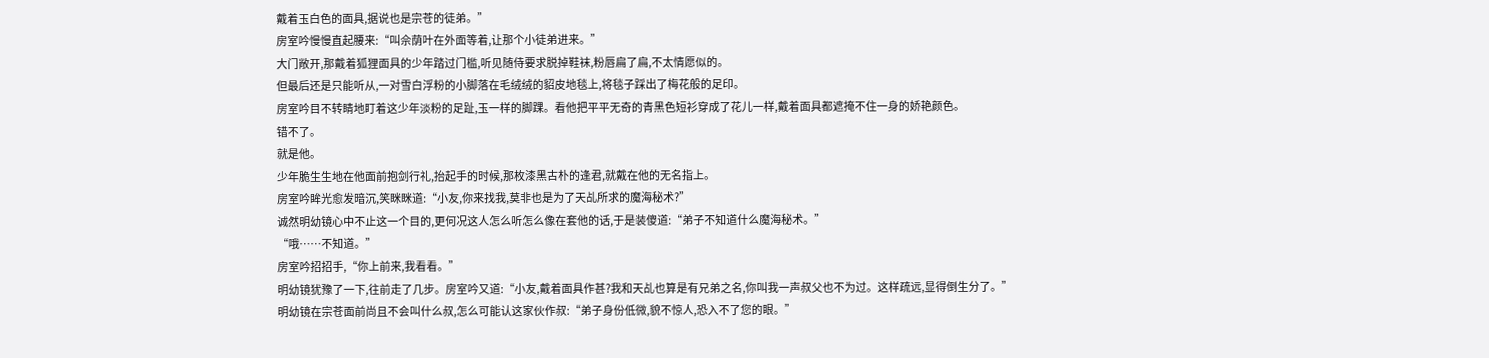戴着玉白色的面具,据说也是宗苍的徒弟。”
房室吟慢慢直起腰来:“叫佘荫叶在外面等着,让那个小徒弟进来。”
大门敞开,那戴着狐狸面具的少年踏过门槛,听见随侍要求脱掉鞋袜,粉唇扁了扁,不太情愿似的。
但最后还是只能听从,一对雪白浮粉的小脚落在毛绒绒的貂皮地毯上,将毯子踩出了梅花般的足印。
房室吟目不转睛地盯着这少年淡粉的足趾,玉一样的脚踝。看他把平平无奇的青黑色短衫穿成了花儿一样,戴着面具都遮掩不住一身的娇艳颜色。
错不了。
就是他。
少年脆生生地在他面前抱剑行礼,抬起手的时候,那枚漆黑古朴的逢君,就戴在他的无名指上。
房室吟眸光愈发暗沉,笑眯眯道:“小友,你来找我,莫非也是为了天乩所求的魔海秘术?”
诚然明幼镜心中不止这一个目的,更何况这人怎么听怎么像在套他的话,于是装傻道:“弟子不知道什么魔海秘术。”
“哦……不知道。”
房室吟招招手,“你上前来,我看看。”
明幼镜犹豫了一下,往前走了几步。房室吟又道:“小友,戴着面具作甚?我和天乩也算是有兄弟之名,你叫我一声叔父也不为过。这样疏远,显得倒生分了。”
明幼镜在宗苍面前尚且不会叫什么叔,怎么可能认这家伙作叔:“弟子身份低微,貌不惊人,恐入不了您的眼。”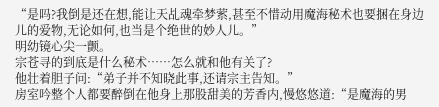“是吗?我倒是还在想,能让天乩魂牵梦萦,甚至不惜动用魔海秘术也要捆在身边儿的爱物,无论如何,也当是个绝世的妙人儿。”
明幼镜心尖一颤。
宗苍寻的到底是什么秘术……怎么就和他有关了?
他壮着胆子问:“弟子并不知晓此事,还请宗主告知。”
房室吟整个人都要醉倒在他身上那股甜美的芳香内,慢悠悠道:“是魔海的男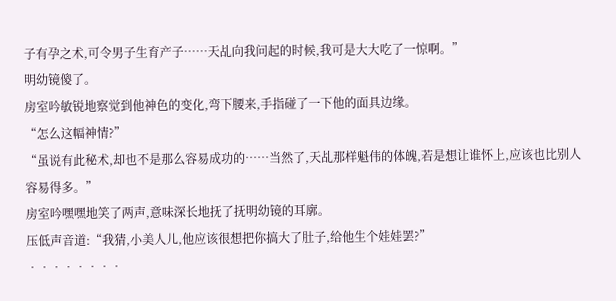子有孕之术,可令男子生育产子……天乩向我问起的时候,我可是大大吃了一惊啊。”
明幼镜傻了。
房室吟敏锐地察觉到他神色的变化,弯下腰来,手指碰了一下他的面具边缘。
“怎么这幅神情?”
“虽说有此秘术,却也不是那么容易成功的……当然了,天乩那样魁伟的体魄,若是想让谁怀上,应该也比别人容易得多。”
房室吟嘿嘿地笑了两声,意味深长地抚了抚明幼镜的耳廓。
压低声音道:“我猜,小美人儿,他应该很想把你搞大了肚子,给他生个娃娃罢?”
••••••••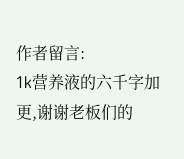作者留言:
1k营养液的六千字加更,谢谢老板们的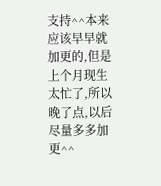支持^^本来应该早早就加更的,但是上个月现生太忙了,所以晚了点,以后尽量多多加更^^